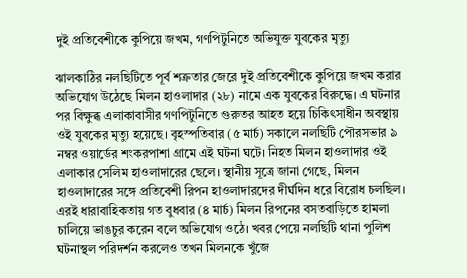দুই প্রতিবেশীকে কুপিয়ে জখম, গণপিটুনিতে অভিযুক্ত যুবকের মৃত্যু

ঝালকাঠির নলছিটিতে পূর্ব শত্রুতার জেরে দুই প্রতিবেশীকে কুপিয়ে জখম করার অভিযোগ উঠেছে মিলন হাওলাদার (২৮) নামে এক যুবকের বিরুদ্ধে। এ ঘটনার পর বিক্ষুব্ধ এলাকাবাসীর গণপিটুনিতে গুরুতর আহত হয়ে চিকিৎসাধীন অবস্থায় ওই যুবকের মৃত্যু হয়েছে। বৃহস্পতিবার (৫ মার্চ) সকালে নলছিটি পৌরসভার ৯ নম্বর ওয়ার্ডের শংকরপাশা গ্রামে এই ঘটনা ঘটে। নিহত মিলন হাওলাদার ওই এলাকার সেলিম হাওলাদারের ছেলে। স্থানীয় সূত্রে জানা গেছে, মিলন হাওলাদারের সঙ্গে প্রতিবেশী রিপন হাওলাদারদের দীর্ঘদিন ধরে বিরোধ চলছিল। এরই ধারাবাহিকতায় গত বুধবার (৪ মার্চ) মিলন রিপনের বসতবাড়িতে হামলা চালিয়ে ভাঙচুর করেন বলে অভিযোগ ওঠে। খবর পেয়ে নলছিটি থানা পুলিশ ঘটনাস্থল পরিদর্শন করলেও তখন মিলনকে খুঁজে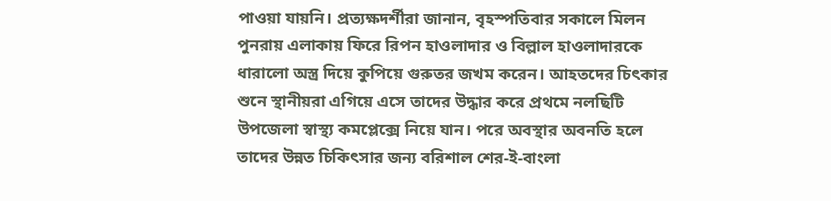পাওয়া যায়নি। প্রত্যক্ষদর্শীরা জানান, বৃহস্পতিবার সকালে মিলন পুনরায় এলাকায় ফিরে রিপন হাওলাদার ও বিল্লাল হাওলাদারকে ধারালো অস্ত্র দিয়ে কুপিয়ে গুরুতর জখম করেন। আহতদের চিৎকার শুনে স্থানীয়রা এগিয়ে এসে তাদের উদ্ধার করে প্রথমে নলছিটি উপজেলা স্বাস্থ্য কমপ্লেক্সে নিয়ে যান। পরে অবস্থার অবনতি হলে তাদের উন্নত চিকিৎসার জন্য বরিশাল শের-ই-বাংলা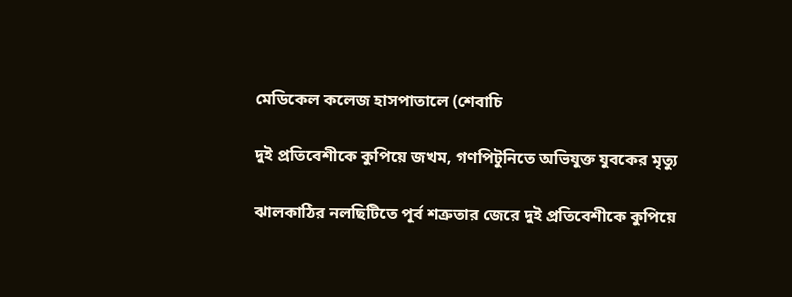মেডিকেল কলেজ হাসপাতালে (শেবাচি

দুই প্রতিবেশীকে কুপিয়ে জখম, গণপিটুনিতে অভিযুক্ত যুবকের মৃত্যু

ঝালকাঠির নলছিটিতে পূর্ব শত্রুতার জেরে দুই প্রতিবেশীকে কুপিয়ে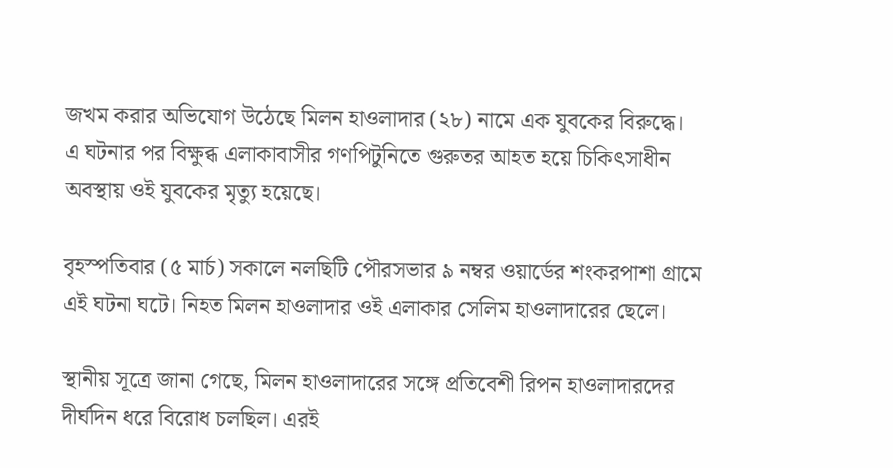জখম করার অভিযোগ উঠেছে মিলন হাওলাদার (২৮) নামে এক যুবকের বিরুদ্ধে। এ ঘটনার পর বিক্ষুব্ধ এলাকাবাসীর গণপিটুনিতে গুরুতর আহত হয়ে চিকিৎসাধীন অবস্থায় ওই যুবকের মৃত্যু হয়েছে।

বৃহস্পতিবার (৫ মার্চ) সকালে নলছিটি পৌরসভার ৯ নম্বর ওয়ার্ডের শংকরপাশা গ্রামে এই ঘটনা ঘটে। নিহত মিলন হাওলাদার ওই এলাকার সেলিম হাওলাদারের ছেলে।

স্থানীয় সূত্রে জানা গেছে, মিলন হাওলাদারের সঙ্গে প্রতিবেশী রিপন হাওলাদারদের দীর্ঘদিন ধরে বিরোধ চলছিল। এরই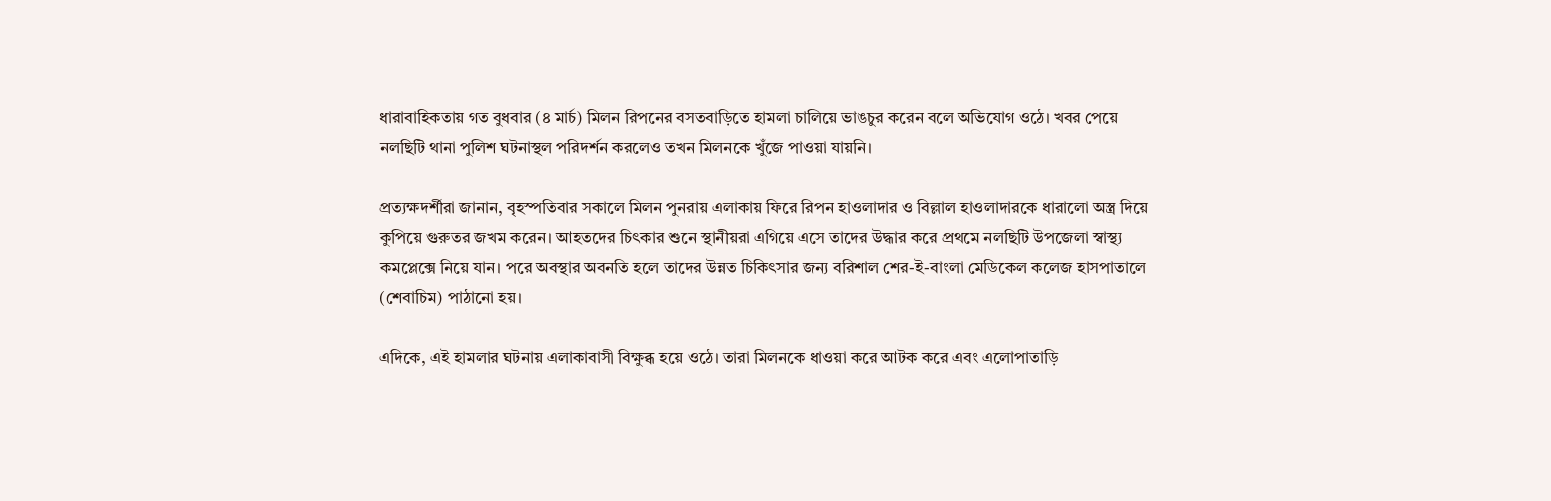ধারাবাহিকতায় গত বুধবার (৪ মার্চ) মিলন রিপনের বসতবাড়িতে হামলা চালিয়ে ভাঙচুর করেন বলে অভিযোগ ওঠে। খবর পেয়ে নলছিটি থানা পুলিশ ঘটনাস্থল পরিদর্শন করলেও তখন মিলনকে খুঁজে পাওয়া যায়নি।

প্রত্যক্ষদর্শীরা জানান, বৃহস্পতিবার সকালে মিলন পুনরায় এলাকায় ফিরে রিপন হাওলাদার ও বিল্লাল হাওলাদারকে ধারালো অস্ত্র দিয়ে কুপিয়ে গুরুতর জখম করেন। আহতদের চিৎকার শুনে স্থানীয়রা এগিয়ে এসে তাদের উদ্ধার করে প্রথমে নলছিটি উপজেলা স্বাস্থ্য কমপ্লেক্সে নিয়ে যান। পরে অবস্থার অবনতি হলে তাদের উন্নত চিকিৎসার জন্য বরিশাল শের-ই-বাংলা মেডিকেল কলেজ হাসপাতালে (শেবাচিম) পাঠানো হয়।

এদিকে, এই হামলার ঘটনায় এলাকাবাসী বিক্ষুব্ধ হয়ে ওঠে। তারা মিলনকে ধাওয়া করে আটক করে এবং এলোপাতাড়ি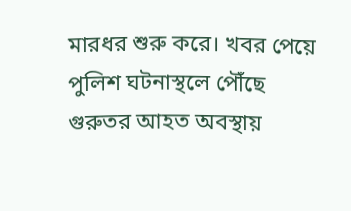মারধর শুরু করে। খবর পেয়ে পুলিশ ঘটনাস্থলে পৌঁছে গুরুতর আহত অবস্থায়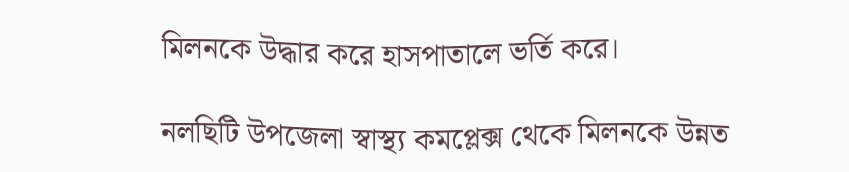মিলনকে উদ্ধার করে হাসপাতালে ভর্তি করে।

নলছিটি উপজেলা স্বাস্থ্য কমপ্লেক্স থেকে মিলনকে উন্নত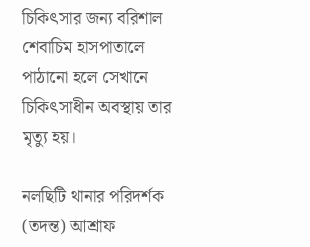চিকিৎসার জন্য বরিশাল শেবাচিম হাসপাতালে পাঠানো হলে সেখানে চিকিৎসাধীন অবস্থায় তার মৃত্যু হয়।

নলছিটি থানার পরিদর্শক (তদন্ত) আশ্রাফ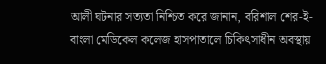আলী ঘটনার সত্যতা নিশ্চিত করে জানান, বরিশাল শের-ই-বাংলা মেডিকেল কলেজ হাসপাতালে চিকিৎসাধীন অবস্থায়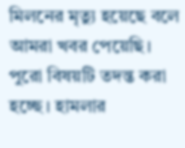মিলনের মৃত্যু হয়েছে বলে আমরা খবর পেয়েছি। পুরো বিষয়টি তদন্ত করা হচ্ছে। হামলার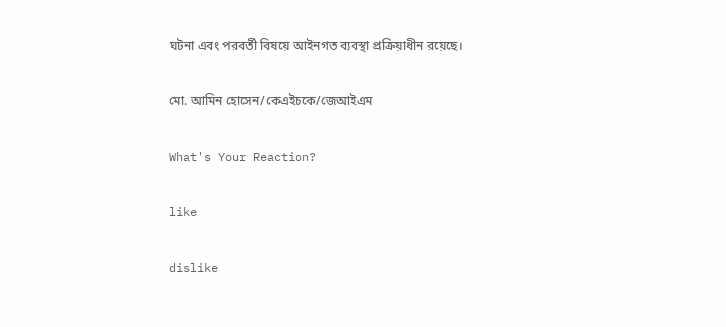ঘটনা এবং পরবর্তী বিষয়ে আইনগত ব্যবস্থা প্রক্রিয়াধীন রয়েছে।

মো. আমিন হোসেন/কেএইচকে/জেআইএম

What's Your Reaction?

like

dislike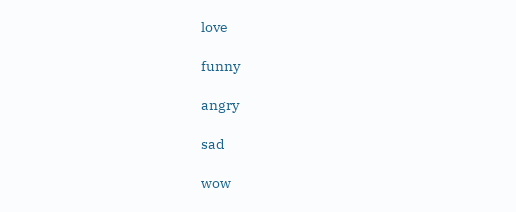love

funny

angry

sad

wow